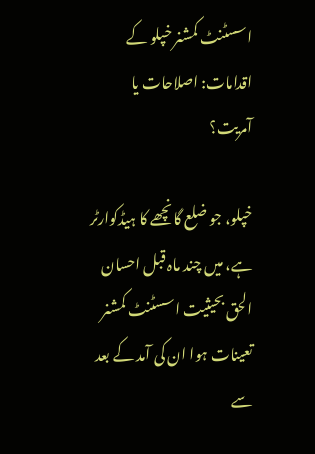اسسٹنٹ کمشنر خپلو کے اقدامات: اصلاحات یا آمریت؟

خپلو، جو ضلع گانچھے کا ہیڈکوارٹر ہے، میں چند ماہ قبل احسان الحق بحیثیت اسسٹنٹ کمشنر تعینات ہوا ان کی آمد کے بعد سے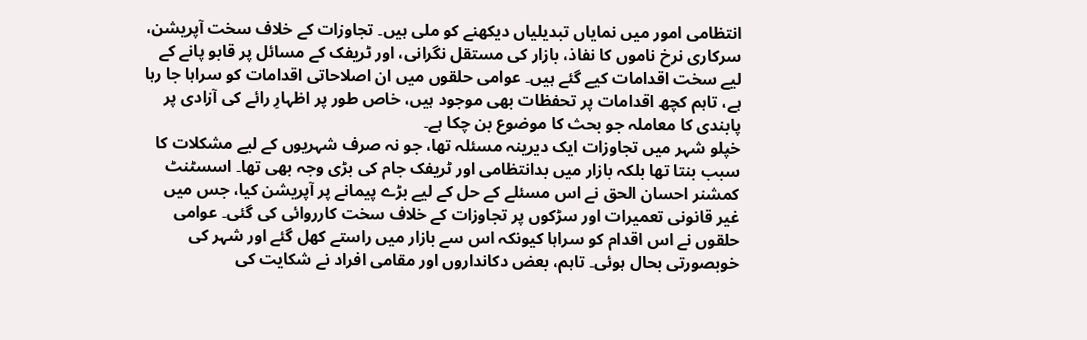انتظامی امور میں نمایاں تبدیلیاں دیکھنے کو ملی ہیں۔ تجاوزات کے خلاف سخت آپریشن، سرکاری نرخ ناموں کا نفاذ، بازار کی مستقل نگرانی، اور ٹریفک کے مسائل پر قابو پانے کے لیے سخت اقدامات کیے گئے ہیں۔ عوامی حلقوں میں ان اصلاحاتی اقدامات کو سراہا جا رہا ہے، تاہم کچھ اقدامات پر تحفظات بھی موجود ہیں، خاص طور پر اظہارِ رائے کی آزادی پر پابندی کا معاملہ جو بحث کا موضوع بن چکا ہے۔
خپلو شہر میں تجاوزات ایک دیرینہ مسئلہ تھا، جو نہ صرف شہریوں کے لیے مشکلات کا سبب بنتا تھا بلکہ بازار میں بدانتظامی اور ٹریفک جام کی بڑی وجہ بھی تھا۔ اسسٹنٹ کمشنر احسان الحق نے اس مسئلے کے حل کے لیے بڑے پیمانے پر آپریشن کیا، جس میں غیر قانونی تعمیرات اور سڑکوں پر تجاوزات کے خلاف سخت کارروائی کی گئی۔ عوامی حلقوں نے اس اقدام کو سراہا کیونکہ اس سے بازار میں راستے کھل گئے اور شہر کی خوبصورتی بحال ہوئی۔ تاہم، بعض دکانداروں اور مقامی افراد نے شکایت کی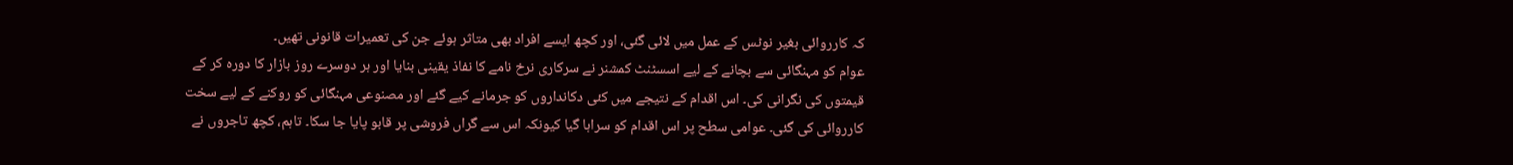کہ کارروائی بغیر نوٹس کے عمل میں لائی گئی، اور کچھ ایسے افراد بھی متاثر ہوئے جن کی تعمیرات قانونی تھیں۔
عوام کو مہنگائی سے بچانے کے لیے اسسٹنٹ کمشنر نے سرکاری نرخ نامے کا نفاذ یقینی بنایا اور ہر دوسرے روز بازار کا دورہ کر کے قیمتوں کی نگرانی کی۔ اس اقدام کے نتیجے میں کئی دکانداروں کو جرمانے کیے گئے اور مصنوعی مہنگائی کو روکنے کے لیے سخت کارروائی کی گئی۔ عوامی سطح پر اس اقدام کو سراہا گیا کیونکہ اس سے گراں فروشی پر قابو پایا جا سکا۔ تاہم، کچھ تاجروں نے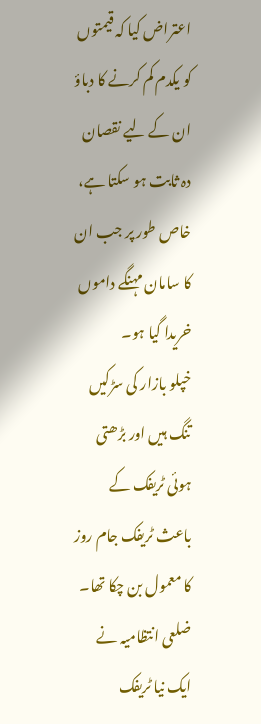اعتراض کیا کہ قیمتوں کو یکدم کم کرنے کا دباؤ ان کے لیے نقصان دہ ثابت ہو سکتا ہے، خاص طور پر جب ان کا سامان مہنگے داموں خریدا گیا ہو۔
خپلو بازار کی سڑکیں تنگ ہیں اور بڑھتی ہوئی ٹریفک کے باعث ٹریفک جام روز کا معمول بن چکا تھا۔ ضلعی انتظامیہ نے ایک نیا ٹریفک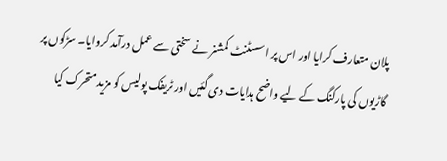پلان متعارف کرایا اور اس پر اسسٹنٹ کمشنر نے سختی سے عمل درآمد کروایا۔ سڑکوں پر گاڑیوں کی پارکنگ کے لیے واضح ہدایات دی گئیں اور ٹریفک پولیس کو مزید متحرک کیا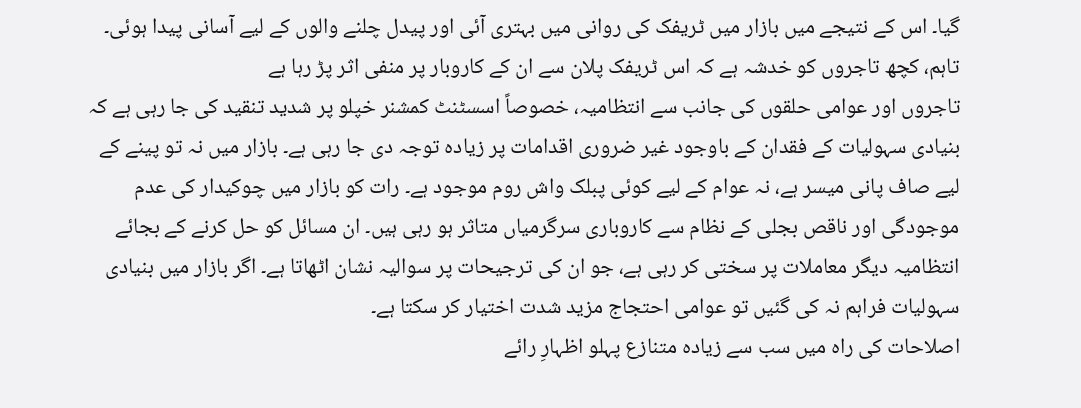گیا۔ اس کے نتیجے میں بازار میں ٹریفک کی روانی میں بہتری آئی اور پیدل چلنے والوں کے لیے آسانی پیدا ہوئی۔ تاہم، کچھ تاجروں کو خدشہ ہے کہ اس ٹریفک پلان سے ان کے کاروبار پر منفی اثر پڑ رہا ہے
تاجروں اور عوامی حلقوں کی جانب سے انتظامیہ، خصوصاً اسسٹنٹ کمشنر خپلو پر شدید تنقید کی جا رہی ہے کہ بنیادی سہولیات کے فقدان کے باوجود غیر ضروری اقدامات پر زیادہ توجہ دی جا رہی ہے۔ بازار میں نہ تو پینے کے لیے صاف پانی میسر ہے، نہ عوام کے لیے کوئی پبلک واش روم موجود ہے۔ رات کو بازار میں چوکیدار کی عدم موجودگی اور ناقص بجلی کے نظام سے کاروباری سرگرمیاں متاثر ہو رہی ہیں۔ ان مسائل کو حل کرنے کے بجائے انتظامیہ دیگر معاملات پر سختی کر رہی ہے، جو ان کی ترجیحات پر سوالیہ نشان اٹھاتا ہے۔ اگر بازار میں بنیادی سہولیات فراہم نہ کی گئیں تو عوامی احتجاج مزید شدت اختیار کر سکتا ہے۔
اصلاحات کی راہ میں سب سے زیادہ متنازع پہلو اظہارِ رائے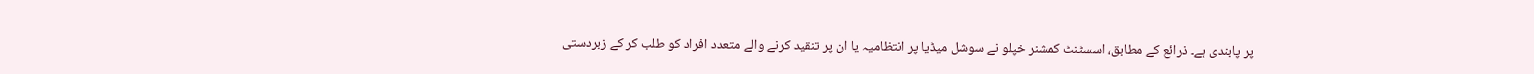پر پابندی ہے۔ ذرائع کے مطابق، اسسٹنٹ کمشنر خپلو نے سوشل میڈیا پر انتظامیہ یا ان پر تنقید کرنے والے متعدد افراد کو طلب کر کے زبردستی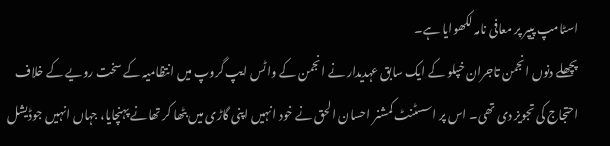اسٹامپ پیپر پر معافی نامہ لکھوایا ہے۔
پچھلے دنوں انجمن تاجران خپلو کے ایک سابق عہدیدار نے انجمن کے واٹس ایپ گروپ میں انتظامیہ کے سخت رویے کے خلاف احتجاج کی تجویز دی تھی۔ اس پر اسسٹنٹ کمشنر احسان الحق نے خود انہیں اپنی گاڑی میں بٹھا کر تھانے پہنچایا، جہاں انہیں جوڈیشل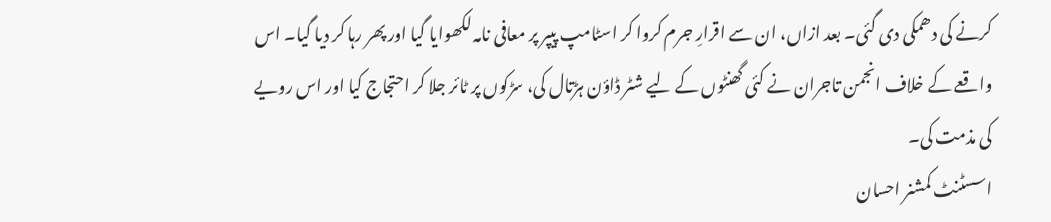کرنے کی دھمکی دی گئی۔ بعد ازاں، ان سے اقرارِ جرم کروا کر اسٹامپ پیپر پر معافی نامہ لکھوایا گیا اور پھر رہا کر دیا گیا۔ اس واقعے کے خلاف انجمن تاجران نے کئی گھنٹوں کے لیے شٹر ڈاؤن ہڑتال کی، سڑکوں پر ٹائر جلا کر احتجاج کیا اور اس رویے کی مذمت کی۔
اسسٹنٹ کمشنر احسان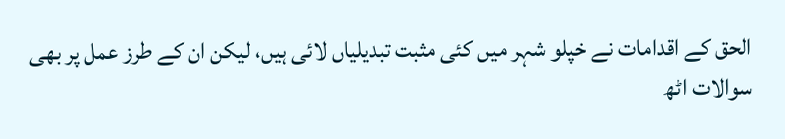الحق کے اقدامات نے خپلو شہر میں کئی مثبت تبدیلیاں لائی ہیں، لیکن ان کے طرز عمل پر بھی سوالات اٹھ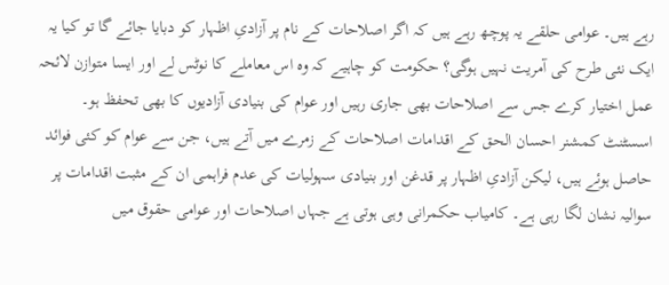رہے ہیں۔ عوامی حلقے یہ پوچھ رہے ہیں کہ اگر اصلاحات کے نام پر آزادیِ اظہار کو دبایا جائے گا تو کیا یہ ایک نئی طرح کی آمریت نہیں ہوگی؟ حکومت کو چاہیے کہ وہ اس معاملے کا نوٹس لے اور ایسا متوازن لائحہ عمل اختیار کرے جس سے اصلاحات بھی جاری رہیں اور عوام کی بنیادی آزادیوں کا بھی تحفظ ہو۔
اسسٹنٹ کمشنر احسان الحق کے اقدامات اصلاحات کے زمرے میں آتے ہیں، جن سے عوام کو کئی فوائد حاصل ہوئے ہیں، لیکن آزادیِ اظہار پر قدغن اور بنیادی سہولیات کی عدم فراہمی ان کے مثبت اقدامات پر سوالیہ نشان لگا رہی ہے۔ کامیاب حکمرانی وہی ہوتی ہے جہاں اصلاحات اور عوامی حقوق میں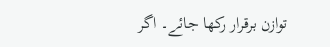توازن برقرار رکھا جائے۔ اگر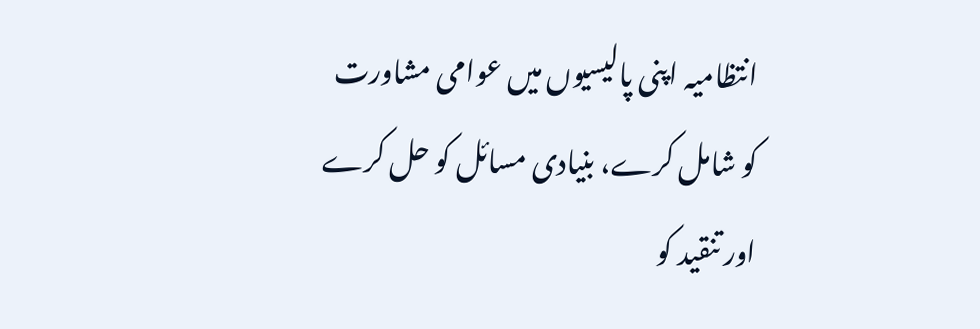انتظامیہ اپنی پالیسیوں میں عوامی مشاورت کو شامل کرے، بنیادی مسائل کو حل کرے اور تنقید کو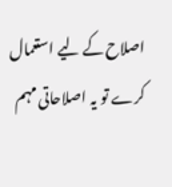اصلاح کے لیے استعمال کرے تو یہ اصلاحاتی مہم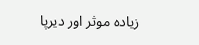زیادہ موثر اور دیرپا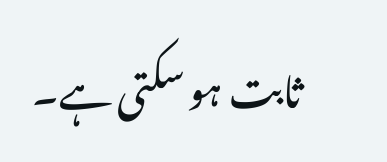ثابت ہو سکتی ہے۔